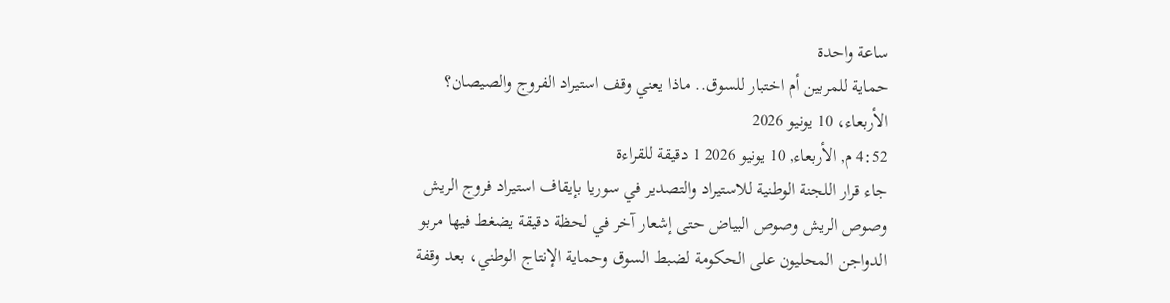ساعة واحدة
حماية للمربين أم اختبار للسوق.. ماذا يعني وقف استيراد الفروج والصيصان؟
الأربعاء، 10 يونيو 2026
4:52 م, الأربعاء, 10 يونيو 2026 1 دقيقة للقراءة
جاء قرار اللجنة الوطنية للاستيراد والتصدير في سوريا بإيقاف استيراد فروج الريش وصوص الريش وصوص البياض حتى إشعار آخر في لحظة دقيقة يضغط فيها مربو الدواجن المحليون على الحكومة لضبط السوق وحماية الإنتاج الوطني، بعد وقفة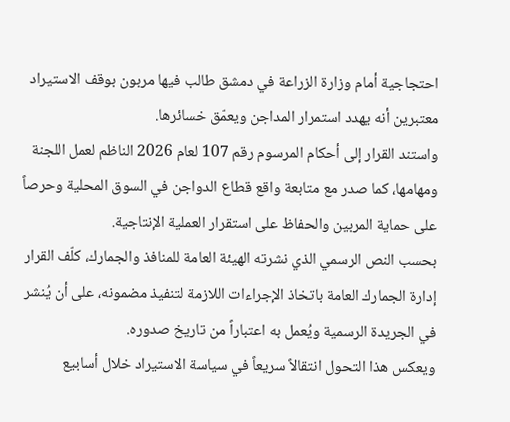احتجاجية أمام وزارة الزراعة في دمشق طالب فيها مربون بوقف الاستيراد معتبرين أنه يهدد استمرار المداجن ويعمّق خسائرها.
واستند القرار إلى أحكام المرسوم رقم 107 لعام 2026 الناظم لعمل اللجنة ومهامها، كما صدر مع متابعة واقع قطاع الدواجن في السوق المحلية وحرصاً على حماية المربين والحفاظ على استقرار العملية الإنتاجية.
بحسب النص الرسمي الذي نشرته الهيئة العامة للمنافذ والجمارك، كلّف القرار إدارة الجمارك العامة باتخاذ الإجراءات اللازمة لتنفيذ مضمونه، على أن يُنشر في الجريدة الرسمية ويُعمل به اعتباراً من تاريخ صدوره.
ويعكس هذا التحول انتقالاً سريعاً في سياسة الاستيراد خلال أسابيع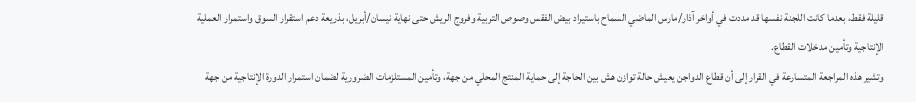قليلة فقط، بعدما كانت اللجنة نفسها قد مددت في أواخر آذار/مارس الماضي السماح باستيراد بيض الفقس وصوص التربية وفروج الريش حتى نهاية نيسان/أبريل، بذريعة دعم استقرار السوق واستمرار العملية الإنتاجية وتأمين مدخلات القطاع.
وتشير هذه المراجعة المتسارعة في القرار إلى أن قطاع الدواجن يعيش حالة توازن هش بين الحاجة إلى حماية المنتج المحلي من جهة، وتأمين المستلزمات الضرورية لضمان استمرار الدورة الإنتاجية من جهة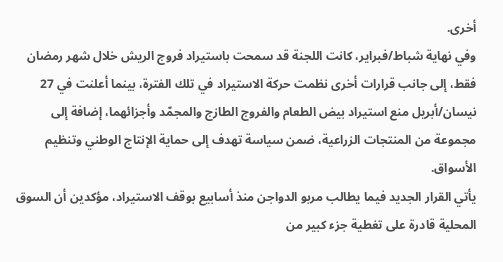أخرى.
وفي نهاية شباط/فبراير، كانت اللجنة قد سمحت باستيراد فروج الريش خلال شهر رمضان فقط، إلى جانب قرارات أخرى نظمت حركة الاستيراد في تلك الفترة، بينما أعلنت في 27 نيسان/أبريل منع استيراد بيض الطعام والفروج الطازج والمجمّد وأجزائهما، إضافة إلى مجموعة من المنتجات الزراعية، ضمن سياسة تهدف إلى حماية الإنتاج الوطني وتنظيم الأسواق.
يأتي القرار الجديد فيما يطالب مربو الدواجن منذ أسابيع بوقف الاستيراد، مؤكدين أن السوق المحلية قادرة على تغطية جزء كبير من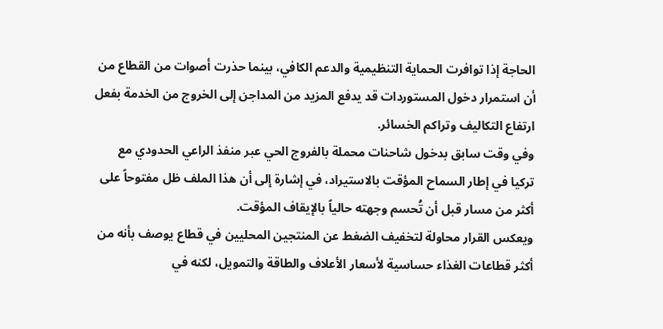الحاجة إذا توافرت الحماية التنظيمية والدعم الكافي، بينما حذرت أصوات من القطاع من أن استمرار دخول المستوردات قد يدفع المزيد من المداجن إلى الخروج من الخدمة بفعل ارتفاع التكاليف وتراكم الخسائر.
وفي وقت سابق بدخول شاحنات محملة بالفروج الحي عبر منفذ الراعي الحدودي مع تركيا في إطار السماح المؤقت بالاستيراد، في إشارة إلى أن هذا الملف ظل مفتوحاً على أكثر من مسار قبل أن تُحسم وجهته حالياً بالإيقاف المؤقت.
ويعكس القرار محاولة لتخفيف الضغط عن المنتجين المحليين في قطاع يوصف بأنه من أكثر قطاعات الغذاء حساسية لأسعار الأعلاف والطاقة والتمويل، لكنه في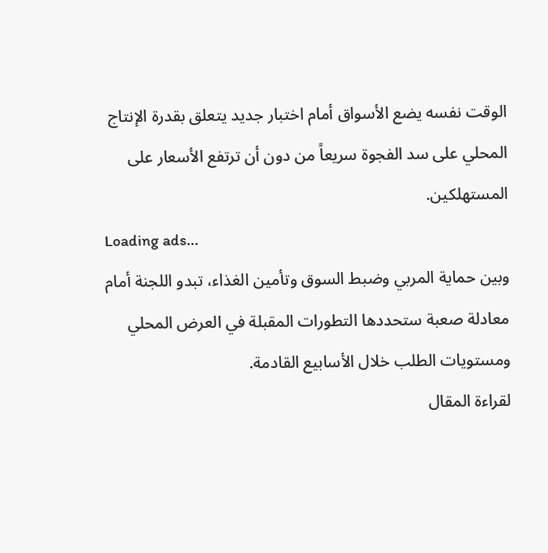الوقت نفسه يضع الأسواق أمام اختبار جديد يتعلق بقدرة الإنتاج المحلي على سد الفجوة سريعاً من دون أن ترتفع الأسعار على المستهلكين.
Loading ads...
وبين حماية المربي وضبط السوق وتأمين الغذاء، تبدو اللجنة أمام معادلة صعبة ستحددها التطورات المقبلة في العرض المحلي ومستويات الطلب خلال الأسابيع القادمة.
لقراءة المقال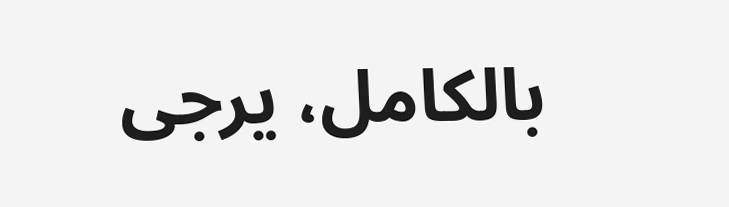بالكامل، يرجى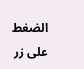الضغط على زر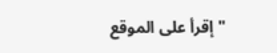"إقرأ على الموقع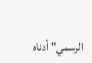الرسمي" أدناه